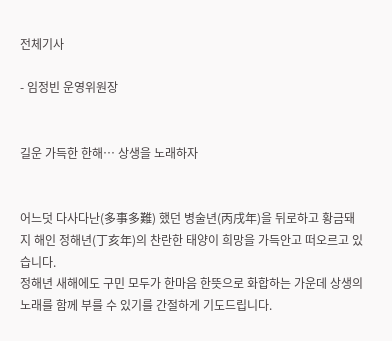전체기사

- 임정빈 운영위원장


길운 가득한 한해… 상생을 노래하자


어느덧 다사다난(多事多難) 했던 병술년(丙戌年)을 뒤로하고 황금돼지 해인 정해년(丁亥年)의 찬란한 태양이 희망을 가득안고 떠오르고 있습니다.
정해년 새해에도 구민 모두가 한마음 한뜻으로 화합하는 가운데 상생의 노래를 함께 부를 수 있기를 간절하게 기도드립니다.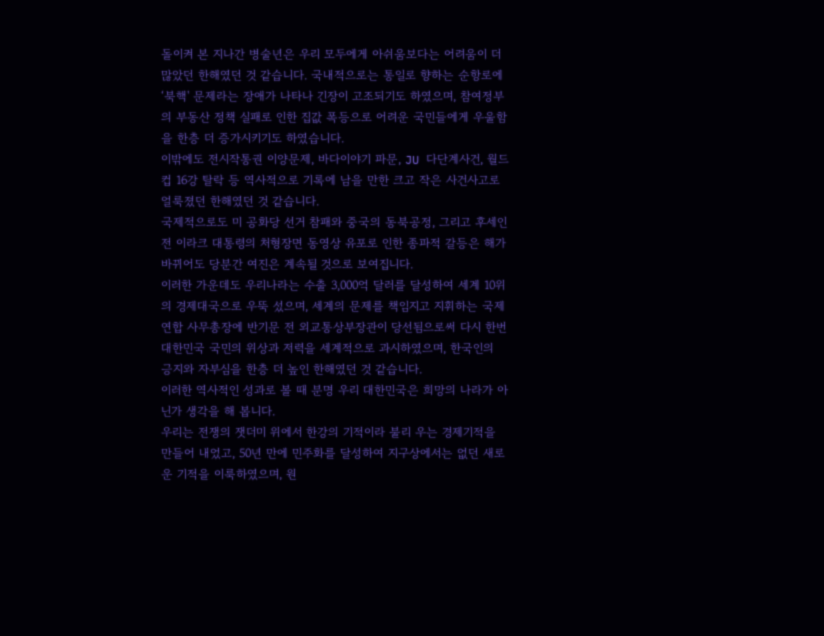돌이켜 본 지나간 병술년은 우리 모두에게 아쉬움보다는 어려움이 더 많았던 한해였던 것 같습니다. 국내적으로는 통일로 향하는 순항로에 ‘북핵' 문제라는 장애가 나타나 긴장이 고조되기도 하였으며, 참여정부의 부동산 정책 실패로 인한 집값 폭등으로 어려운 국민들에게 우울함을 한층 더 증가시키기도 하였습니다.
이밖에도 전시작통권 이양문제, 바다이야기 파문, JU 다단계사건, 월드컵 16강 탈락 등 역사적으로 기록에 남을 만한 크고 작은 사건사고로 얼룩졌던 한해였던 것 같습니다.
국제적으로도 미 공화당 선거 참패와 중국의 동북공정, 그리고 후세인 전 이라크 대통령의 처형장면 동영상 유포로 인한 종파적 갈등은 해가 바뀌어도 당분간 여진은 계속될 것으로 보여집니다.
이러한 가운데도 우리나라는 수출 3,000억 달러를 달성하여 세계 10위의 경제대국으로 우뚝 섰으며, 세계의 문제를 책임지고 지휘하는 국제연합 사무총장에 반기문 전 외교통상부장관이 당선됨으로써 다시 한번 대한민국 국민의 위상과 저력을 세계적으로 과시하였으며, 한국인의 긍지와 자부심을 한층 더 높인 한해였던 것 같습니다.
이러한 역사적인 성과로 볼 때 분명 우리 대한민국은 희망의 나라가 아닌가 생각을 해 봅니다.
우리는 전쟁의 잿더미 위에서 한강의 기적이라 불리 우는 경제기적을 만들어 내었고, 50년 만에 민주화를 달성하여 지구상에서는 없던 새로운 기적을 이룩하였으며, 원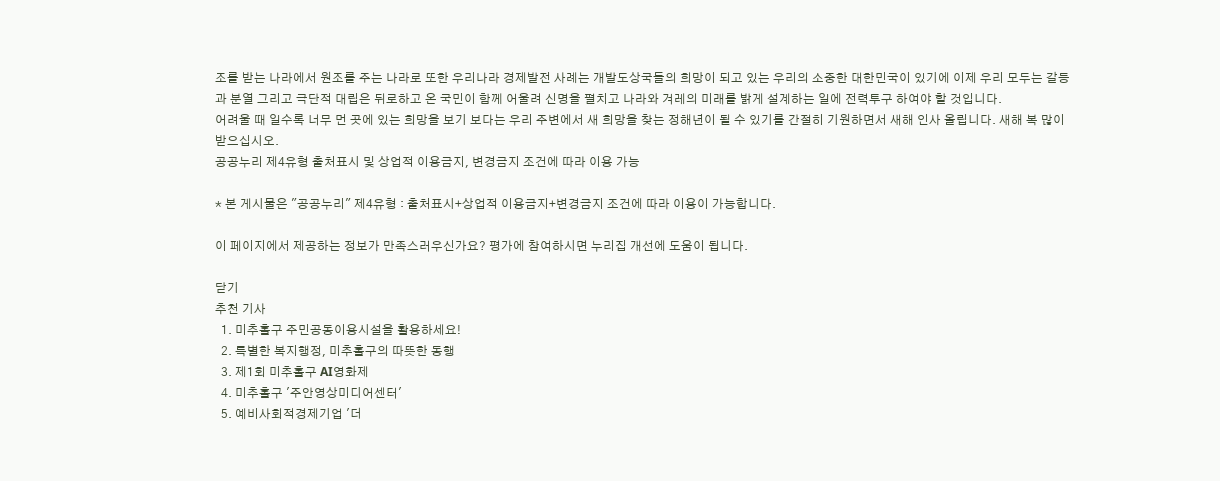조를 받는 나라에서 원조를 주는 나라로 또한 우리나라 경제발전 사례는 개발도상국들의 희망이 되고 있는 우리의 소중한 대한민국이 있기에 이제 우리 모두는 갈등과 분열 그리고 극단적 대립은 뒤로하고 온 국민이 함께 어울려 신명을 펼치고 나라와 겨레의 미래를 밝게 설계하는 일에 전력투구 하여야 할 것입니다.
어려울 때 일수록 너무 먼 곳에 있는 희망을 보기 보다는 우리 주변에서 새 희망을 찾는 정해년이 될 수 있기를 간절히 기원하면서 새해 인사 올립니다. 새해 복 많이 받으십시오.
공공누리 제4유형 출처표시 및 상업적 이용금지, 변경금지 조건에 따라 이용 가능

* 본 게시물은 "공공누리" 제4유형 : 출처표시+상업적 이용금지+변경금지 조건에 따라 이용이 가능합니다.

이 페이지에서 제공하는 정보가 만족스러우신가요? 평가에 참여하시면 누리집 개선에 도움이 됩니다.

닫기
추천 기사
  1. 미추홀구 주민공동이용시설을 활용하세요!
  2. 특별한 복지행정, 미추홀구의 따뜻한 동행
  3. 제1회 미추홀구 AI영화제
  4. 미추홀구 '주안영상미디어센터'
  5. 예비사회적경제기업 '더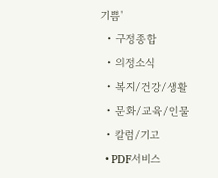기쁨'
  • 구정종합
  • 의정소식
  • 복지/건강/생활
  • 문화/교육/인물
  • 칼럼/기고
  • PDF서비스